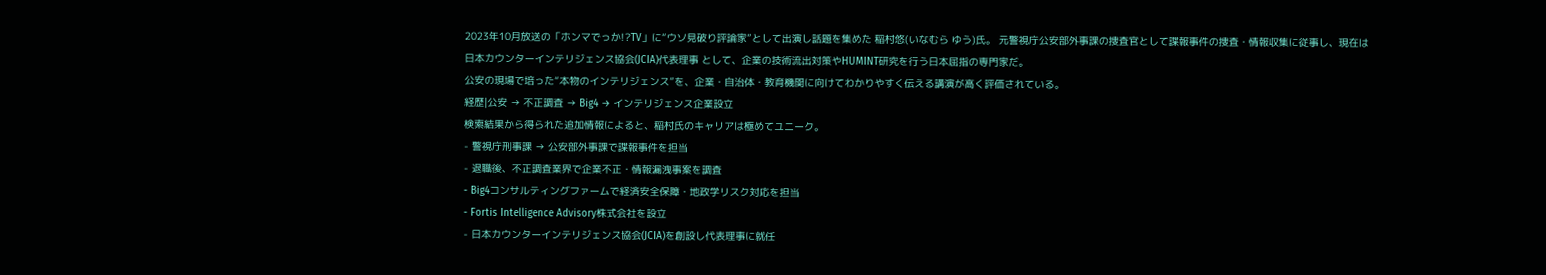2023年10月放送の「ホンマでっか!?TV」に“ウソ見破り評論家”として出演し話題を集めた 稲村悠(いなむら ゆう)氏。 元警視庁公安部外事課の捜査官として諜報事件の捜査・情報収集に従事し、現在は 日本カウンターインテリジェンス協会(JCIA)代表理事 として、企業の技術流出対策やHUMINT研究を行う日本屈指の専門家だ。
公安の現場で培った“本物のインテリジェンス”を、企業・自治体・教育機関に向けてわかりやすく伝える講演が高く評価されている。
経歴|公安 → 不正調査 → Big4 → インテリジェンス企業設立
検索結果から得られた追加情報によると、稲村氏のキャリアは極めてユニーク。
- 警視庁刑事課 → 公安部外事課で諜報事件を担当
- 退職後、不正調査業界で企業不正・情報漏洩事案を調査
- Big4コンサルティングファームで経済安全保障・地政学リスク対応を担当
- Fortis Intelligence Advisory株式会社を設立
- 日本カウンターインテリジェンス協会(JCIA)を創設し代表理事に就任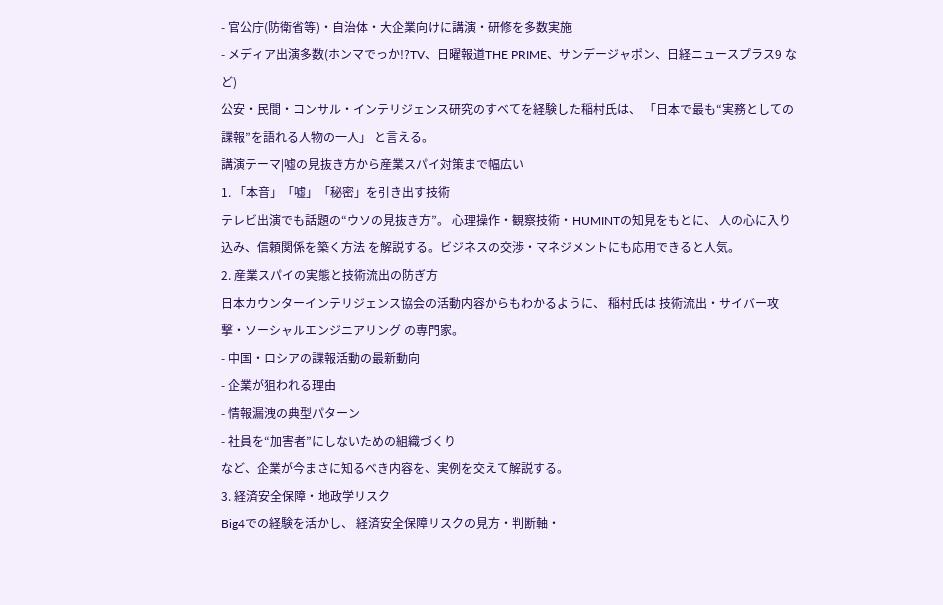- 官公庁(防衛省等)・自治体・大企業向けに講演・研修を多数実施
- メディア出演多数(ホンマでっか!?TV、日曜報道THE PRIME、サンデージャポン、日経ニュースプラス9 など)
公安・民間・コンサル・インテリジェンス研究のすべてを経験した稲村氏は、 「日本で最も“実務としての諜報”を語れる人物の一人」 と言える。
講演テーマ|嘘の見抜き方から産業スパイ対策まで幅広い
1. 「本音」「嘘」「秘密」を引き出す技術
テレビ出演でも話題の“ウソの見抜き方”。 心理操作・観察技術・HUMINTの知見をもとに、 人の心に入り込み、信頼関係を築く方法 を解説する。ビジネスの交渉・マネジメントにも応用できると人気。
2. 産業スパイの実態と技術流出の防ぎ方
日本カウンターインテリジェンス協会の活動内容からもわかるように、 稲村氏は 技術流出・サイバー攻撃・ソーシャルエンジニアリング の専門家。
- 中国・ロシアの諜報活動の最新動向
- 企業が狙われる理由
- 情報漏洩の典型パターン
- 社員を“加害者”にしないための組織づくり
など、企業が今まさに知るべき内容を、実例を交えて解説する。
3. 経済安全保障・地政学リスク
Big4での経験を活かし、 経済安全保障リスクの見方・判断軸・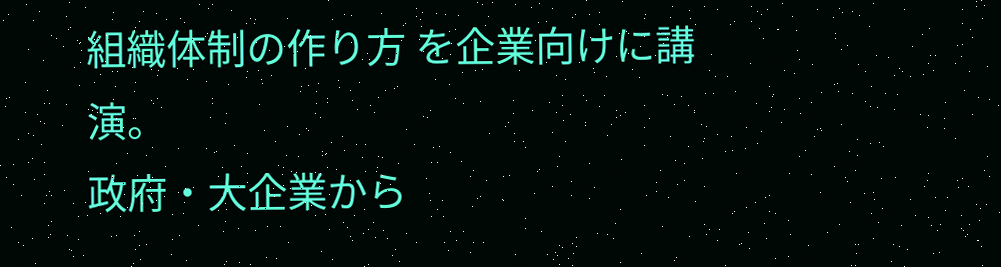組織体制の作り方 を企業向けに講演。
政府・大企業から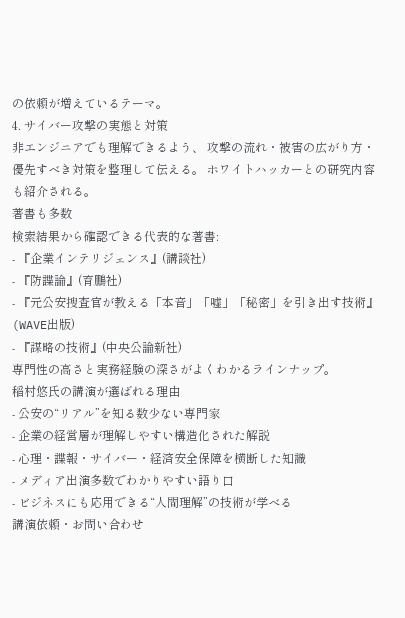の依頼が増えているテーマ。
4. サイバー攻撃の実態と対策
非エンジニアでも理解できるよう、 攻撃の流れ・被害の広がり方・優先すべき対策を整理して伝える。 ホワイトハッカーとの研究内容も紹介される。
著書も多数
検索結果から確認できる代表的な著書:
- 『企業インテリジェンス』(講談社)
- 『防諜論』(育鵬社)
- 『元公安捜査官が教える「本音」「嘘」「秘密」を引き出す技術』(WAVE出版)
- 『謀略の技術』(中央公論新社)
専門性の高さと実務経験の深さがよくわかるラインナップ。
稲村悠氏の講演が選ばれる理由
- 公安の“リアル”を知る数少ない専門家
- 企業の経営層が理解しやすい構造化された解説
- 心理・諜報・サイバー・経済安全保障を横断した知識
- メディア出演多数でわかりやすい語り口
- ビジネスにも応用できる“人間理解”の技術が学べる
講演依頼・お問い合わせ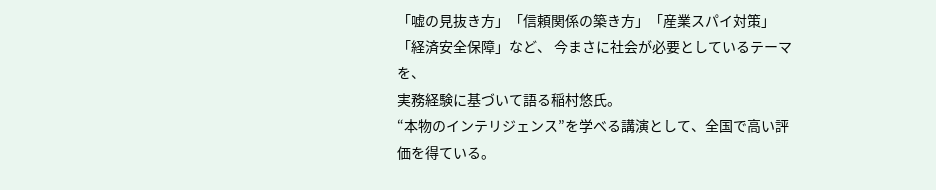「嘘の見抜き方」「信頼関係の築き方」「産業スパイ対策」「経済安全保障」など、 今まさに社会が必要としているテーマを、
実務経験に基づいて語る稲村悠氏。
“本物のインテリジェンス”を学べる講演として、全国で高い評価を得ている。